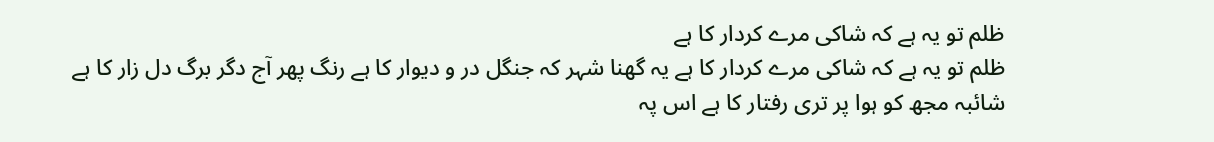ظلم تو یہ ہے کہ شاکی مرے کردار کا ہے
ظلم تو یہ ہے کہ شاکی مرے کردار کا ہے یہ گھنا شہر کہ جنگل در و دیوار کا ہے رنگ پھر آج دگر برگ دل زار کا ہے شائبہ مجھ کو ہوا پر تری رفتار کا ہے اس پہ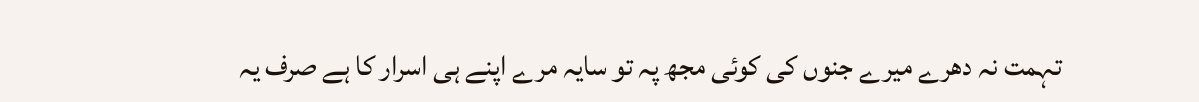تہمت نہ دھرے میرے جنوں کی کوئی مجھ پہ تو سایہ مرے اپنے ہی اسرار کا ہے صرف یہ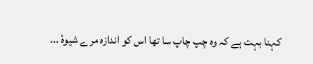کہنا بہت ہے کہ وہ چپ چاپ سا تھا اس کو اندازہ مرے شیوۂ ...